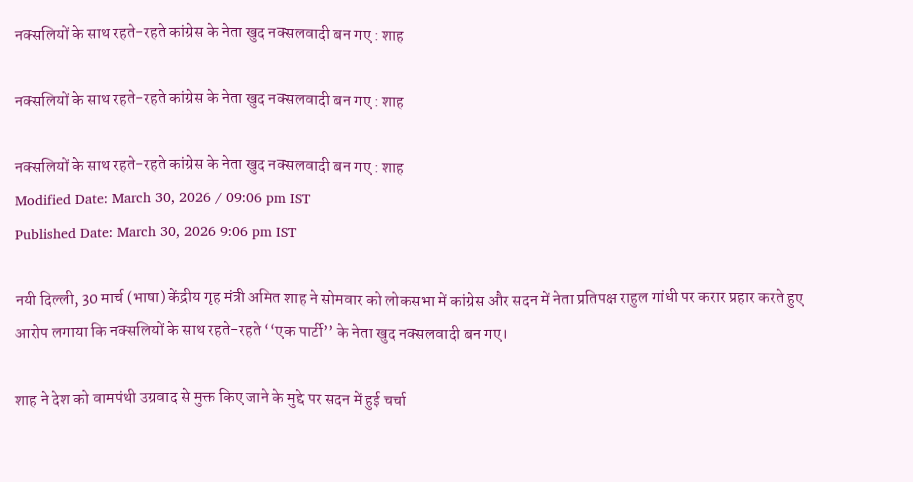नक्सलियों के साथ रहते-रहते कांग्रेस के नेता खुद नक्सलवादी बन गए : शाह

नक्सलियों के साथ रहते-रहते कांग्रेस के नेता खुद नक्सलवादी बन गए : शाह

नक्सलियों के साथ रहते-रहते कांग्रेस के नेता खुद नक्सलवादी बन गए : शाह
Modified Date: March 30, 2026 / 09:06 pm IST
Published Date: March 30, 2026 9:06 pm IST

नयी दिल्ली, 30 मार्च (भाषा) केंद्रीय गृह मंत्री अमित शाह ने सोमवार को लोकसभा में कांग्रेस और सदन में नेता प्रतिपक्ष राहुल गांधी पर करार प्रहार करते हुए आरोप लगाया कि नक्सलियों के साथ रहते-रहते ‘‘एक पार्टी’’ के नेता खुद नक्सलवादी बन गए।

शाह ने देश को वामपंथी उग्रवाद से मुक्त किए जाने के मुद्दे पर सदन में हुई चर्चा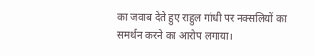का जवाब देते हुए राहुल गांधी पर नक्सलियों का समर्थन करने का आरोप लगाया।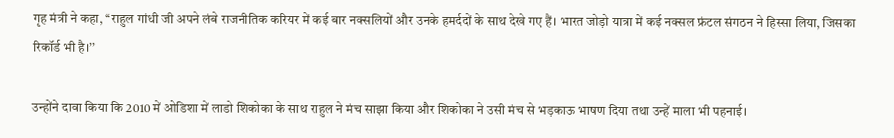गृह मंत्री ने कहा, ‘‘राहुल गांधी जी अपने लंबे राजनीतिक करियर में कई बार नक्सलियों और उनके हमर्ददों के साथ देखे गए हैं। भारत जोड़ो यात्रा में कई नक्सल फ्रंटल संगठन ने हिस्सा लिया, जिसका रिकॉर्ड भी है।’’

उन्होंने दावा किया कि 2010 में ओडिशा में लाडो शिकोका के साथ राहुल ने मंच साझा किया और शिकोका ने उसी मंच से भड़काऊ भाषण दिया तथा उन्हें माला भी पहनाई।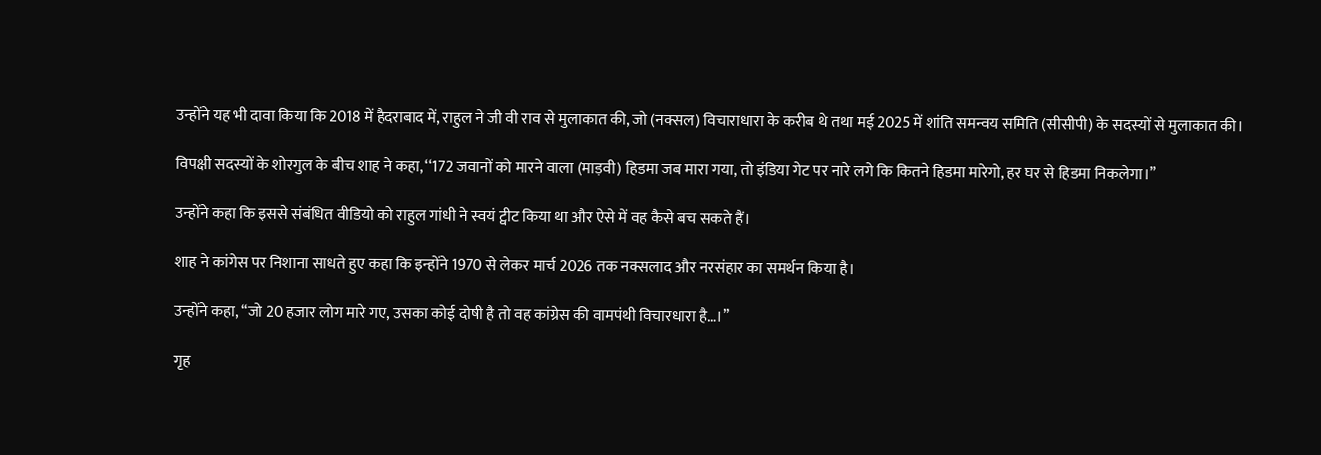उन्होंने यह भी दावा किया कि 2018 में हैदराबाद में, राहुल ने जी वी राव से मुलाकात की, जो (नक्सल) विचाराधारा के करीब थे तथा मई 2025 में शांति समन्वय समिति (सीसीपी) के सदस्यों से मुलाकात की।

विपक्षी सदस्यों के शोरगुल के बीच शाह ने कहा, ‘‘172 जवानों को मारने वाला (माड़वी) हिडमा जब मारा गया, तो इंडिया गेट पर नारे लगे कि कितने हिडमा मारेगो, हर घर से हिडमा निकलेगा।’’

उन्होंने कहा कि इससे संबंधित वीडियो को राहुल गांधी ने स्वयं ट्वीट किया था और ऐसे में वह कैसे बच सकते हैं।

शाह ने कांगेस पर निशाना साधते हुए कहा कि इन्होंने 1970 से लेकर मार्च 2026 तक नक्सलाद और नरसंहार का समर्थन किया है।

उन्होंने कहा, ‘‘जो 20 हजार लोग मारे गए, उसका कोई दोषी है तो वह कांग्रेस की वामपंथी विचारधारा है…।’’

गृह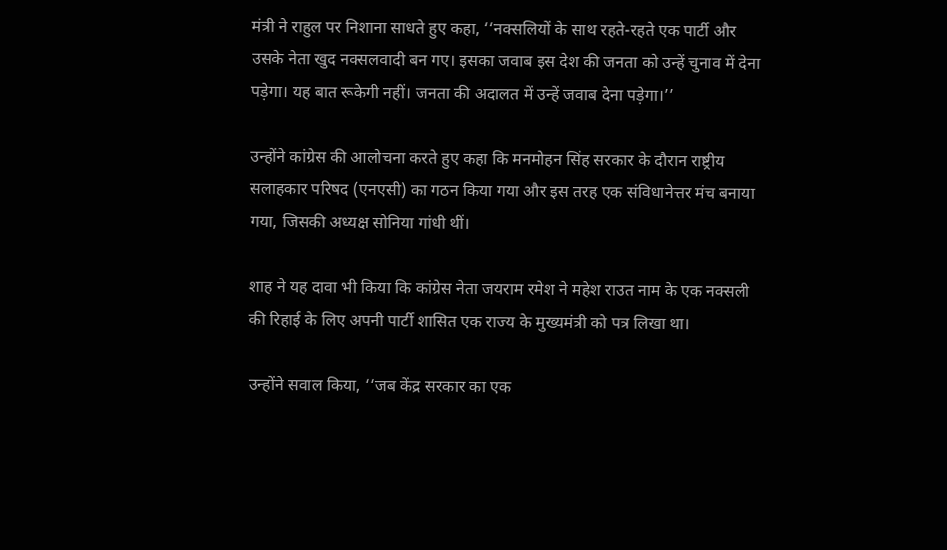मंत्री ने राहुल पर निशाना साधते हुए कहा, ‘‘नक्सलियों के साथ रहते-रहते एक पार्टी और उसके नेता खुद नक्सलवादी बन गए। इसका जवाब इस देश की जनता को उन्हें चुनाव में देना पड़ेगा। यह बात रूकेगी नहीं। जनता की अदालत में उन्हें जवाब देना पड़ेगा।’’

उन्होंने कांग्रेस की आलोचना करते हुए कहा कि मनमोहन सिंह सरकार के दौरान राष्ट्रीय सलाहकार परिषद (एनएसी) का गठन किया गया और इस तरह एक संविधानेत्तर मंच बनाया गया, जिसकी अध्यक्ष सोनिया गांधी थीं।

शाह ने यह दावा भी किया कि कांग्रेस नेता जयराम रमेश ने महेश राउत नाम के एक नक्सली की रिहाई के लिए अपनी पार्टी शासित एक राज्य के मुख्यमंत्री को पत्र लिखा था।

उन्होंने सवाल किया, ‘‘जब केंद्र सरकार का एक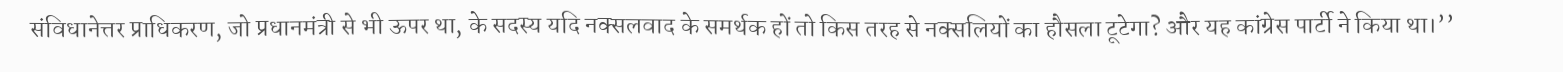संविधानेत्तर प्राधिकरण, जो प्रधानमंत्री से भी ऊपर था, के सदस्य यदि नक्सलवाद के समर्थक हों तो किस तरह से नक्सलियों का हौसला टूटेगा? और यह कांग्रेस पार्टी ने किया था।’’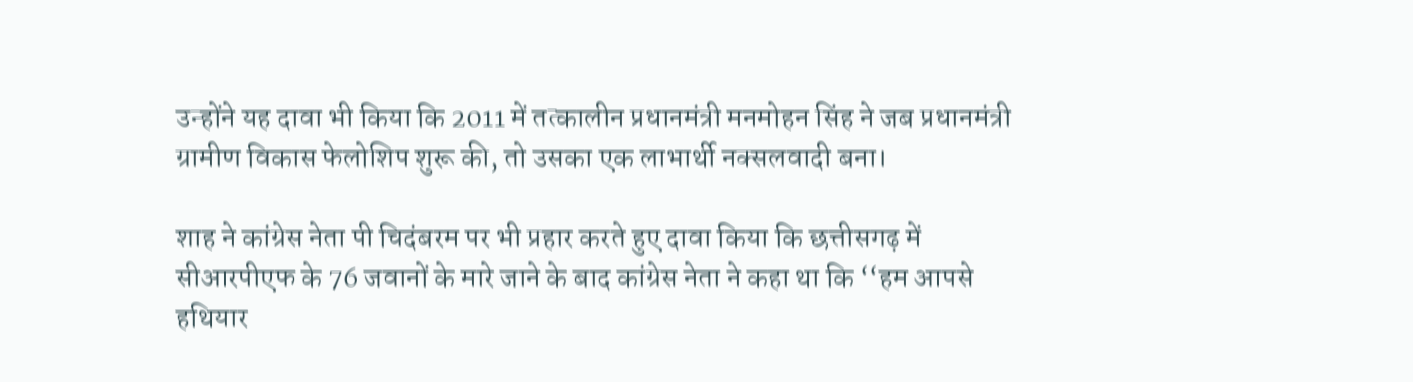उन्होंने यह दावा भी किया कि 2011 में तत्कालीन प्रधानमंत्री मनमोहन सिंह ने जब प्रधानमंत्री ग्रामीण विकास फेलोशिप शुरू की, तो उसका एक लाभार्थी नक्सलवादी बना।

शाह ने कांग्रेस नेता पी चिदंबरम पर भी प्रहार करते हुए दावा किया कि छत्तीसगढ़ में सीआरपीएफ के 76 जवानों के मारे जाने के बाद कांग्रेस नेता ने कहा था कि ‘‘हम आपसे हथियार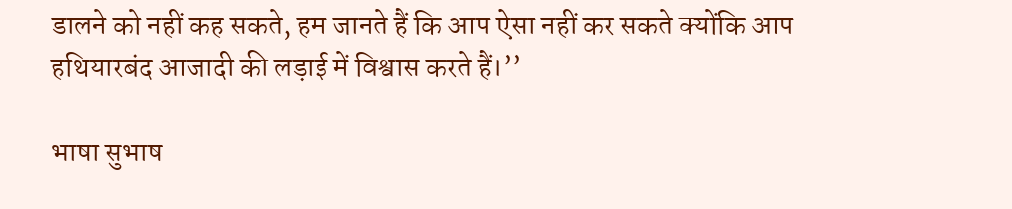डालने को नहीं कह सकते, हम जानते हैं कि आप ऐसा नहीं कर सकते क्योंकि आप हथियारबंद आजादी की लड़ाई में विश्वास करते हैं।’’

भाषा सुभाष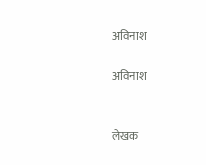अविनाश

अविनाश


लेखक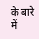के बारे में